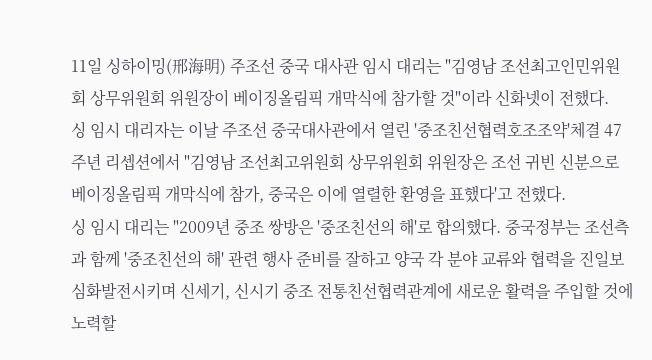11일 싱하이밍(邢海明) 주조선 중국 대사관 임시 대리는 "김영남 조선최고인민위원회 상무위원회 위원장이 베이징올림픽 개막식에 참가할 것"이라 신화넷이 전했다.
싱 임시 대리자는 이날 주조선 중국대사관에서 열린 '중조친선협력호조조약'체결 47주년 리셉션에서 "김영남 조선최고위원회 상무위원회 위원장은 조선 귀빈 신분으로 베이징올림픽 개막식에 참가, 중국은 이에 열렬한 환영을 표했다'고 전했다.
싱 임시 대리는 "2009년 중조 쌍방은 '중조친선의 해'로 합의했다. 중국정부는 조선측과 함께 '중조친선의 해' 관련 행사 준비를 잘하고 양국 각 분야 교류와 협력을 진일보 심화발전시키며 신세기, 신시기 중조 전통친선협력관계에 새로운 활력을 주입할 것에 노력할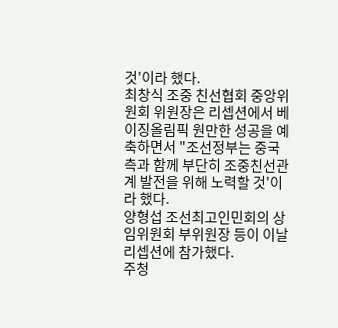것'이라 했다.
최창식 조중 친선협회 중앙위원회 위원장은 리셉션에서 베이징올림픽 원만한 성공을 예축하면서 "조선정부는 중국측과 함께 부단히 조중친선관계 발전을 위해 노력할 것'이라 했다.
양형섭 조선최고인민회의 상임위원회 부위원장 등이 이날 리셉션에 참가했다.
주청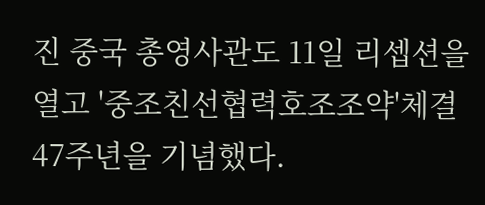진 중국 총영사관도 11일 리셉션을 열고 '중조친선협력호조조약'체결 47주년을 기념했다.